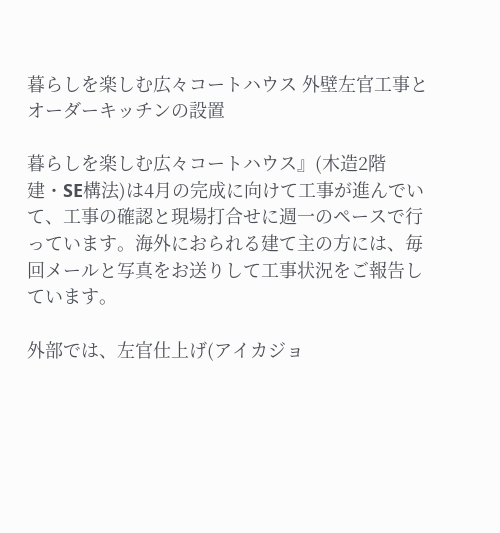暮らしを楽しむ広々コートハウス 外壁左官工事とオーダーキッチンの設置

暮らしを楽しむ広々コートハウス』(木造2階建・SE構法)は4月の完成に向けて工事が進んでいて、工事の確認と現場打合せに週一のペースで行っています。海外におられる建て主の方には、毎回メールと写真をお送りして工事状況をご報告しています。

外部では、左官仕上げ(アイカジョ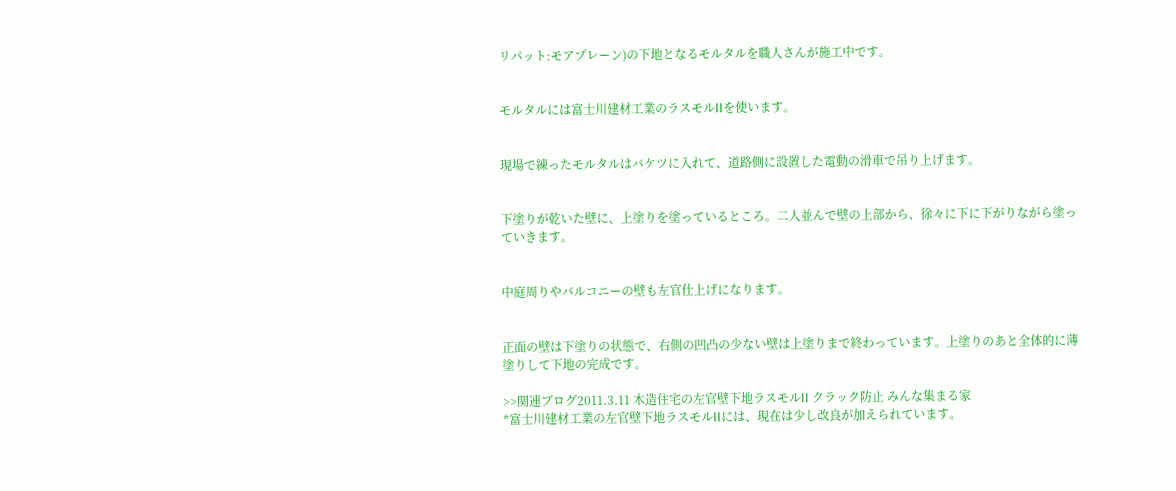リパット:モアプレーン)の下地となるモルタルを職人さんが施工中です。


モルタルには富士川建材工業のラスモルIIを使います。


現場で練ったモルタルはバケツに入れて、道路側に設置した電動の滑車で吊り上げます。


下塗りが乾いた壁に、上塗りを塗っているところ。二人並んで壁の上部から、徐々に下に下がりながら塗っていきます。


中庭周りやバルコニーの壁も左官仕上げになります。


正面の壁は下塗りの状態で、右側の凹凸の少ない壁は上塗りまで終わっています。上塗りのあと全体的に薄塗りして下地の完成です。

>>関連ブログ2011.3.11 木造住宅の左官壁下地ラスモルII クラック防止 みんな集まる家
*富士川建材工業の左官壁下地ラスモルIIには、現在は少し改良が加えられています。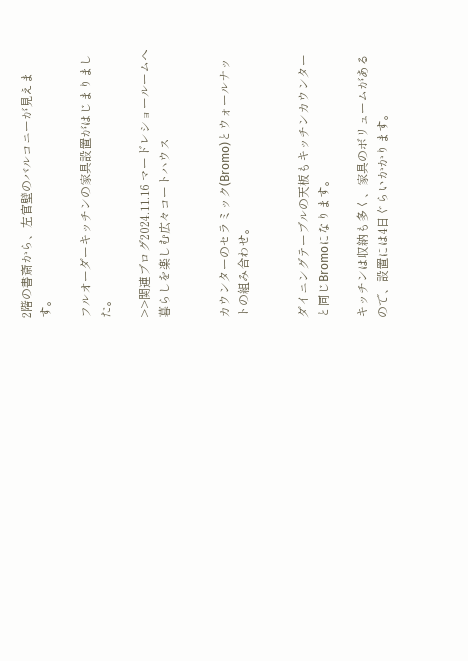2階の書斎から、左官壁のバルコニーが見えます。

フルオーダーキッチンの家具設置がはじまりました。

>>関連ブログ2024.11.16 マードレショールームへ 暮らしを楽しむ広々コートハウス


カウンターのセラミック(Bromo)とウォールナットの組み合わせ。


ダイニングテーブルの天板もキッチンカウンターと同じBromoになります。

キッチンは収納も多く、家具のボリュームがあるので、設置には4日ぐらいかかります。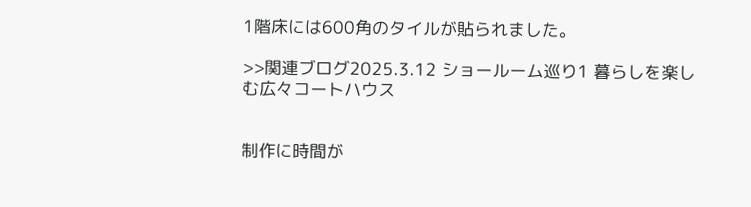1階床には600角のタイルが貼られました。

>>関連ブログ2025.3.12 ショールーム巡り1 暮らしを楽しむ広々コートハウス


制作に時間が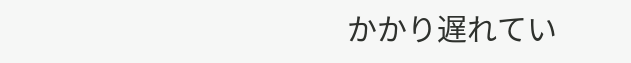かかり遅れてい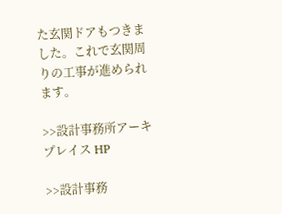た玄関ドアもつきました。これで玄関周りの工事が進められます。

>>設計事務所アーキプレイス HP

>>設計事務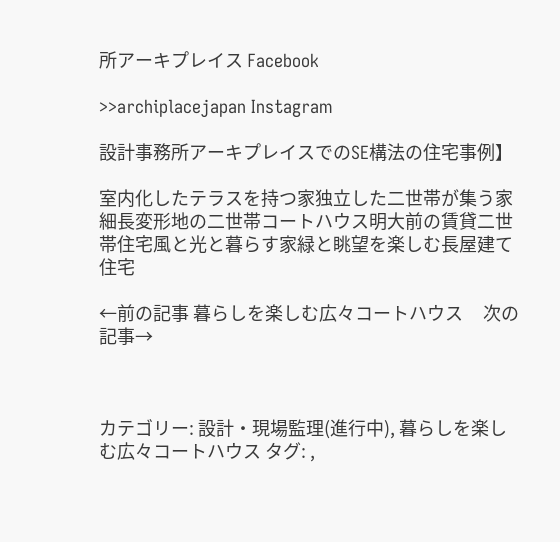所アーキプレイス Facebook

>>archiplacejapan Instagram

設計事務所アーキプレイスでのSE構法の住宅事例】

室内化したテラスを持つ家独立した二世帯が集う家細長変形地の二世帯コートハウス明大前の賃貸二世帯住宅風と光と暮らす家緑と眺望を楽しむ長屋建て住宅

←前の記事 暮らしを楽しむ広々コートハウス     次の記事→



カテゴリー: 設計・現場監理(進行中), 暮らしを楽しむ広々コートハウス タグ: ,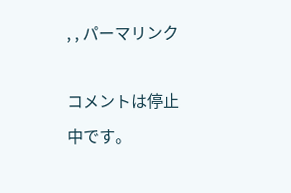, , パーマリンク

コメントは停止中です。